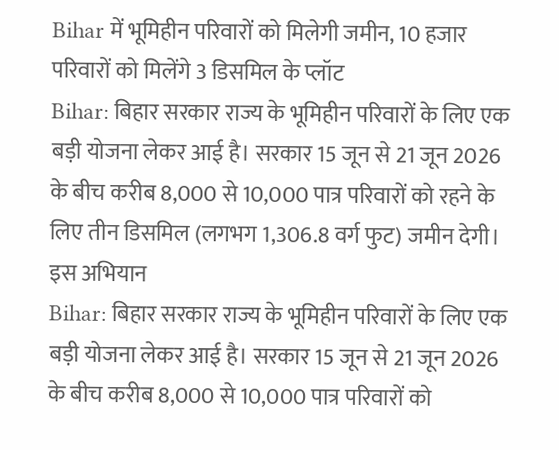Bihar में भूमिहीन परिवारों को मिलेगी जमीन, 10 हजार परिवारों को मिलेंगे 3 डिसमिल के प्लॉट
Bihar: बिहार सरकार राज्य के भूमिहीन परिवारों के लिए एक बड़ी योजना लेकर आई है। सरकार 15 जून से 21 जून 2026 के बीच करीब 8,000 से 10,000 पात्र परिवारों को रहने के लिए तीन डिसमिल (लगभग 1,306.8 वर्ग फुट) जमीन देगी। इस अभियान
Bihar: बिहार सरकार राज्य के भूमिहीन परिवारों के लिए एक बड़ी योजना लेकर आई है। सरकार 15 जून से 21 जून 2026 के बीच करीब 8,000 से 10,000 पात्र परिवारों को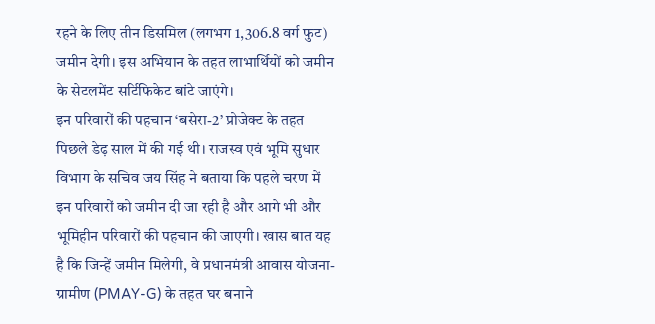रहने के लिए तीन डिसमिल (लगभग 1,306.8 वर्ग फुट) जमीन देगी। इस अभियान के तहत लाभार्थियों को जमीन के सेटलमेंट सर्टिफिकेट बांटे जाएंगे।
इन परिवारों की पहचान ‘बसेरा-2’ प्रोजेक्ट के तहत पिछले डेढ़ साल में की गई थी। राजस्व एवं भूमि सुधार विभाग के सचिव जय सिंह ने बताया कि पहले चरण में इन परिवारों को जमीन दी जा रही है और आगे भी और भूमिहीन परिवारों की पहचान की जाएगी। खास बात यह है कि जिन्हें जमीन मिलेगी, वे प्रधानमंत्री आवास योजना-ग्रामीण (PMAY-G) के तहत घर बनाने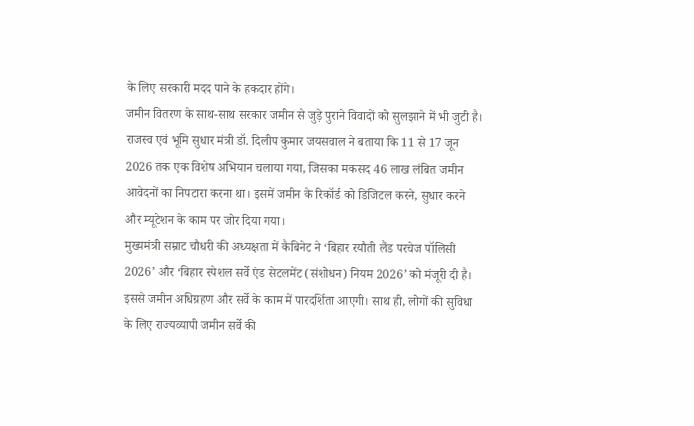के लिए सरकारी मदद पाने के हकदार होंगे।
जमीन वितरण के साथ-साथ सरकार जमीन से जुड़े पुराने विवादों को सुलझाने में भी जुटी है। राजस्व एवं भूमि सुधार मंत्री डॉ. दिलीप कुमार जयसवाल ने बताया कि 11 से 17 जून 2026 तक एक विशेष अभियान चलाया गया, जिसका मकसद 46 लाख लंबित जमीन आवेदनों का निपटारा करना था। इसमें जमीन के रिकॉर्ड को डिजिटल करने, सुधार करने और म्यूटेशन के काम पर जोर दिया गया।
मुख्यमंत्री सम्राट चौधरी की अध्यक्षता में कैबिनेट ने ‘बिहार रयौती लैंड परचेज पॉलिसी 2026’ और ‘बिहार स्पेशल सर्वे एंड सेटलमेंट (संशोधन) नियम 2026’ को मंजूरी दी है। इससे जमीन अधिग्रहण और सर्वे के काम में पारदर्शिता आएगी। साथ ही, लोगों की सुविधा के लिए राज्यव्यापी जमीन सर्वे की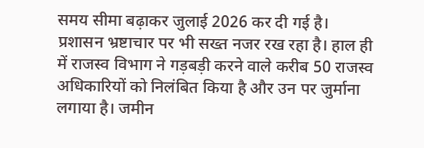समय सीमा बढ़ाकर जुलाई 2026 कर दी गई है।
प्रशासन भ्रष्टाचार पर भी सख्त नजर रख रहा है। हाल ही में राजस्व विभाग ने गड़बड़ी करने वाले करीब 50 राजस्व अधिकारियों को निलंबित किया है और उन पर जुर्माना लगाया है। जमीन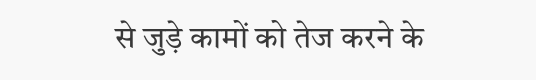से जुड़े कामों को तेज करने के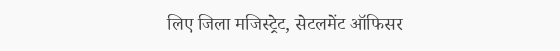लिए जिला मजिस्ट्रेट, सेटलमेंट ऑफिसर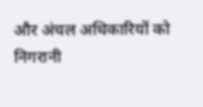और अंचल अधिकारियों को निगरानी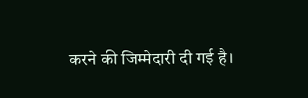करने की जिम्मेदारी दी गई है।